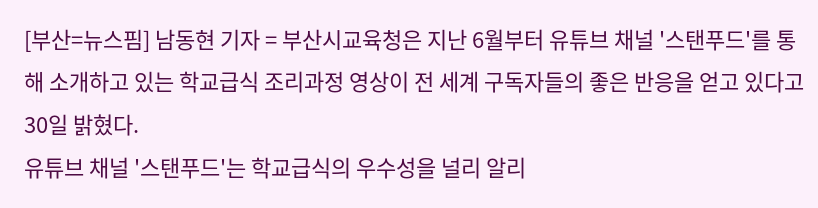[부산=뉴스핌] 남동현 기자 = 부산시교육청은 지난 6월부터 유튜브 채널 '스탠푸드'를 통해 소개하고 있는 학교급식 조리과정 영상이 전 세계 구독자들의 좋은 반응을 얻고 있다고 30일 밝혔다.
유튜브 채널 '스탠푸드'는 학교급식의 우수성을 널리 알리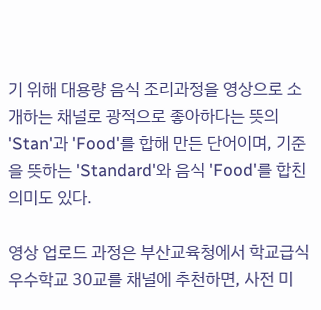기 위해 대용량 음식 조리과정을 영상으로 소개하는 채널로 광적으로 좋아하다는 뜻의 'Stan'과 'Food'를 합해 만든 단어이며, 기준을 뜻하는 'Standard'와 음식 'Food'를 합친 의미도 있다.

영상 업로드 과정은 부산교육청에서 학교급식 우수학교 30교를 채널에 추천하면, 사전 미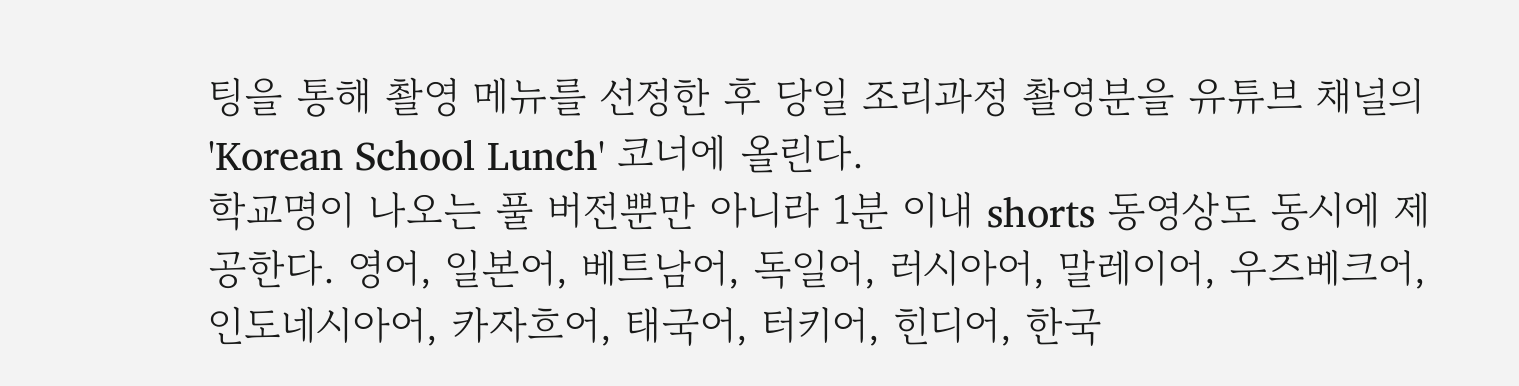팅을 통해 촬영 메뉴를 선정한 후 당일 조리과정 촬영분을 유튜브 채널의 'Korean School Lunch' 코너에 올린다.
학교명이 나오는 풀 버전뿐만 아니라 1분 이내 shorts 동영상도 동시에 제공한다. 영어, 일본어, 베트남어, 독일어, 러시아어, 말레이어, 우즈베크어, 인도네시아어, 카자흐어, 태국어, 터키어, 힌디어, 한국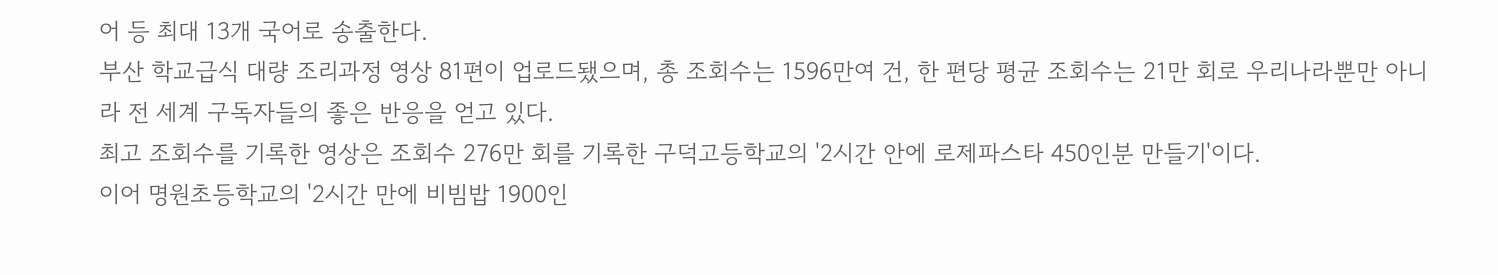어 등 최대 13개 국어로 송출한다.
부산 학교급식 대량 조리과정 영상 81편이 업로드됐으며, 총 조회수는 1596만여 건, 한 편당 평균 조회수는 21만 회로 우리나라뿐만 아니라 전 세계 구독자들의 좋은 반응을 얻고 있다.
최고 조회수를 기록한 영상은 조회수 276만 회를 기록한 구덕고등학교의 '2시간 안에 로제파스타 450인분 만들기'이다.
이어 명원초등학교의 '2시간 만에 비빔밥 1900인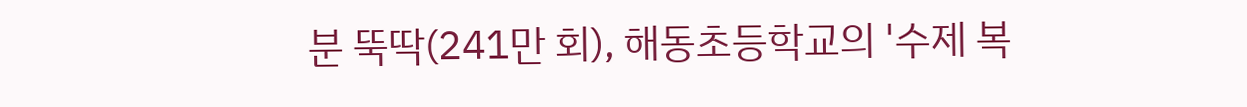분 뚝딱(241만 회), 해동초등학교의 '수제 복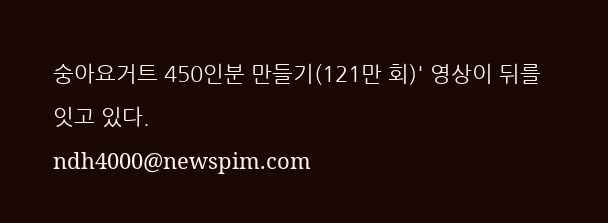숭아요거트 450인분 만들기(121만 회)' 영상이 뒤를 잇고 있다.
ndh4000@newspim.com